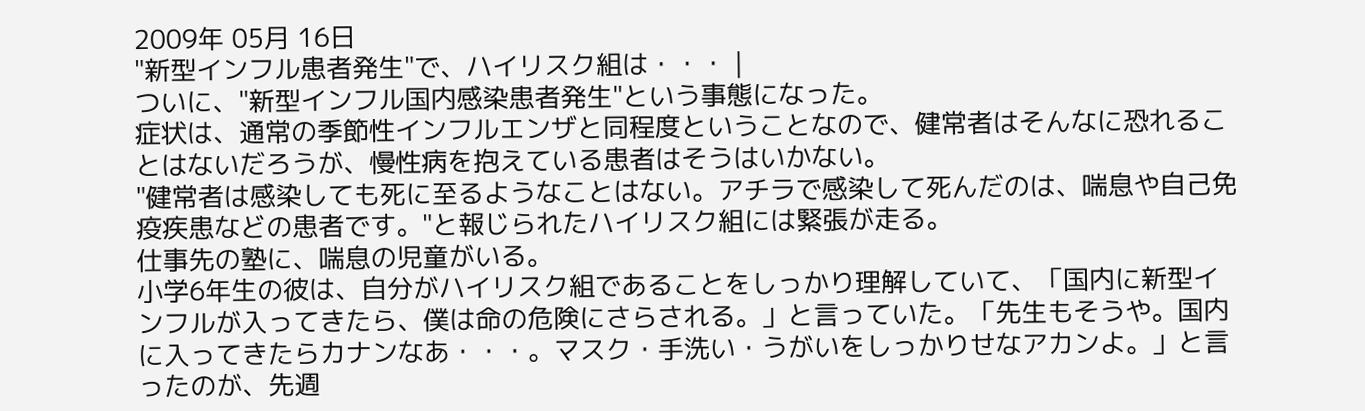2009年 05月 16日
"新型インフル患者発生"で、ハイリスク組は・・・ |
ついに、"新型インフル国内感染患者発生"という事態になった。
症状は、通常の季節性インフルエンザと同程度ということなので、健常者はそんなに恐れることはないだろうが、慢性病を抱えている患者はそうはいかない。
"健常者は感染しても死に至るようなことはない。アチラで感染して死んだのは、喘息や自己免疫疾患などの患者です。"と報じられたハイリスク組には緊張が走る。
仕事先の塾に、喘息の児童がいる。
小学6年生の彼は、自分がハイリスク組であることをしっかり理解していて、「国内に新型インフルが入ってきたら、僕は命の危険にさらされる。」と言っていた。「先生もそうや。国内に入ってきたらカナンなあ・・・。マスク・手洗い・うがいをしっかりせなアカンよ。」と言ったのが、先週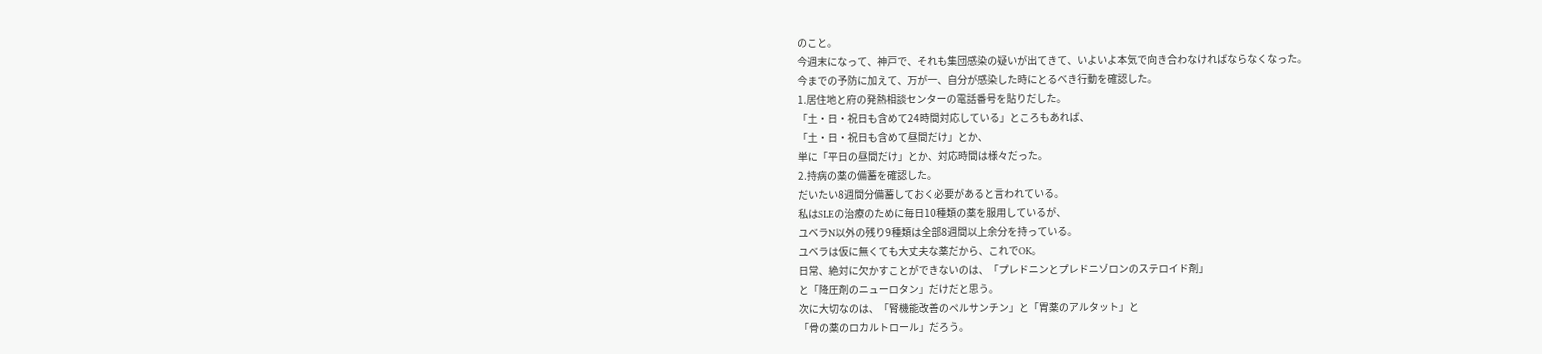のこと。
今週末になって、神戸で、それも集団感染の疑いが出てきて、いよいよ本気で向き合わなければならなくなった。
今までの予防に加えて、万が一、自分が感染した時にとるべき行動を確認した。
1.居住地と府の発熱相談センターの電話番号を貼りだした。
「土・日・祝日も含めて24時間対応している」ところもあれば、
「土・日・祝日も含めて昼間だけ」とか、
単に「平日の昼間だけ」とか、対応時間は様々だった。
2.持病の薬の備蓄を確認した。
だいたい8週間分備蓄しておく必要があると言われている。
私はSLEの治療のために毎日10種類の薬を服用しているが、
ユベラN以外の残り9種類は全部8週間以上余分を持っている。
ユベラは仮に無くても大丈夫な薬だから、これでOK。
日常、絶対に欠かすことができないのは、「プレドニンとプレドニゾロンのステロイド剤」
と「降圧剤のニューロタン」だけだと思う。
次に大切なのは、「腎機能改善のペルサンチン」と「胃薬のアルタット」と
「骨の薬のロカルトロール」だろう。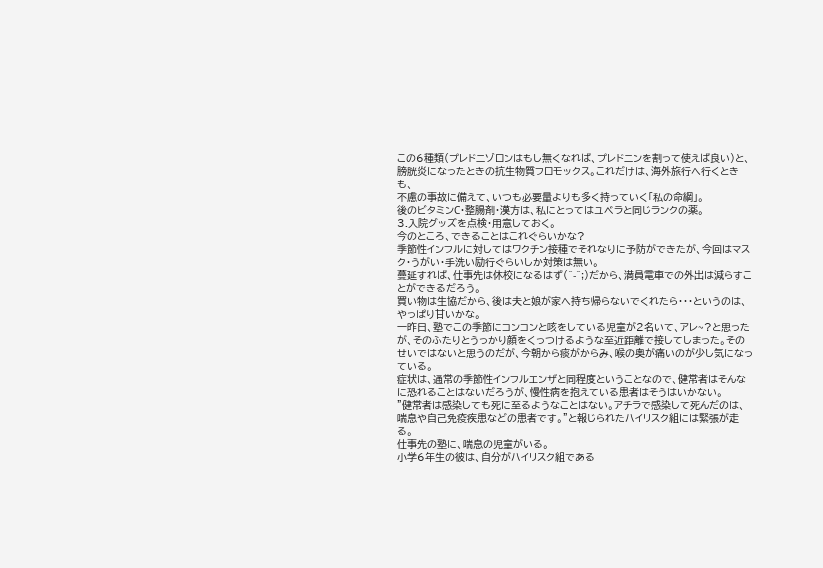この6種類(プレドニゾロンはもし無くなれば、プレドニンを割って使えば良い)と、
膀胱炎になったときの抗生物質フロモックス。これだけは、海外旅行へ行くときも、
不慮の事故に備えて、いつも必要量よりも多く持っていく「私の命綱」。
後のビタミンC・整腸剤・漢方は、私にとってはユベラと同じランクの薬。
3.入院グッズを点検・用意しておく。
今のところ、できることはこれぐらいかな?
季節性インフルに対してはワクチン接種でそれなりに予防ができたが、今回はマスク・うがい・手洗い励行ぐらいしか対策は無い。
蔓延すれば、仕事先は休校になるはず(^-^;)だから、満員電車での外出は減らすことができるだろう。
買い物は生協だから、後は夫と娘が家へ持ち帰らないでくれたら・・・というのは、やっぱり甘いかな。
一昨日、塾でこの季節にコンコンと咳をしている児童が2名いて、アレ~?と思ったが、そのふたりとうっかり顔をくっつけるような至近距離で接してしまった。そのせいではないと思うのだが、今朝から痰がからみ、喉の奥が痛いのが少し気になっている。
症状は、通常の季節性インフルエンザと同程度ということなので、健常者はそんなに恐れることはないだろうが、慢性病を抱えている患者はそうはいかない。
"健常者は感染しても死に至るようなことはない。アチラで感染して死んだのは、喘息や自己免疫疾患などの患者です。"と報じられたハイリスク組には緊張が走る。
仕事先の塾に、喘息の児童がいる。
小学6年生の彼は、自分がハイリスク組である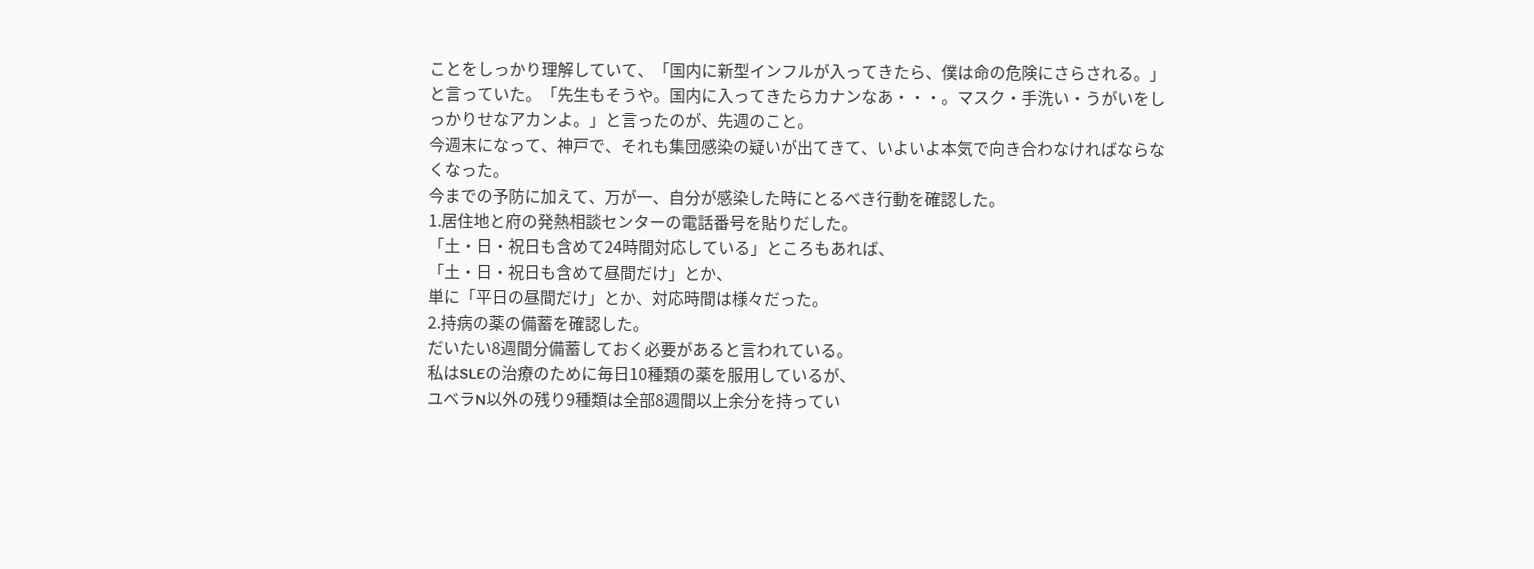ことをしっかり理解していて、「国内に新型インフルが入ってきたら、僕は命の危険にさらされる。」と言っていた。「先生もそうや。国内に入ってきたらカナンなあ・・・。マスク・手洗い・うがいをしっかりせなアカンよ。」と言ったのが、先週のこと。
今週末になって、神戸で、それも集団感染の疑いが出てきて、いよいよ本気で向き合わなければならなくなった。
今までの予防に加えて、万が一、自分が感染した時にとるべき行動を確認した。
1.居住地と府の発熱相談センターの電話番号を貼りだした。
「土・日・祝日も含めて24時間対応している」ところもあれば、
「土・日・祝日も含めて昼間だけ」とか、
単に「平日の昼間だけ」とか、対応時間は様々だった。
2.持病の薬の備蓄を確認した。
だいたい8週間分備蓄しておく必要があると言われている。
私はSLEの治療のために毎日10種類の薬を服用しているが、
ユベラN以外の残り9種類は全部8週間以上余分を持ってい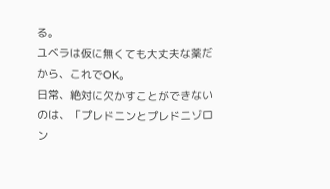る。
ユベラは仮に無くても大丈夫な薬だから、これでOK。
日常、絶対に欠かすことができないのは、「プレドニンとプレドニゾロン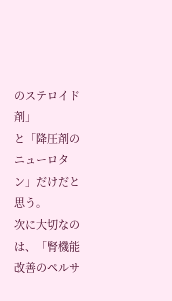のステロイド剤」
と「降圧剤のニューロタン」だけだと思う。
次に大切なのは、「腎機能改善のペルサ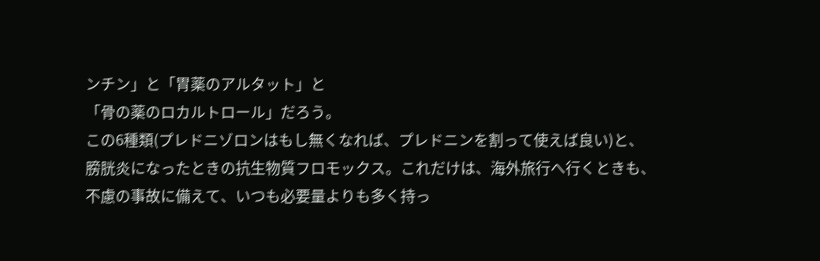ンチン」と「胃薬のアルタット」と
「骨の薬のロカルトロール」だろう。
この6種類(プレドニゾロンはもし無くなれば、プレドニンを割って使えば良い)と、
膀胱炎になったときの抗生物質フロモックス。これだけは、海外旅行へ行くときも、
不慮の事故に備えて、いつも必要量よりも多く持っ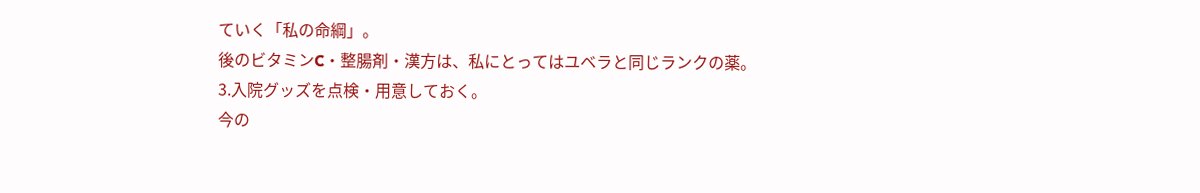ていく「私の命綱」。
後のビタミンC・整腸剤・漢方は、私にとってはユベラと同じランクの薬。
3.入院グッズを点検・用意しておく。
今の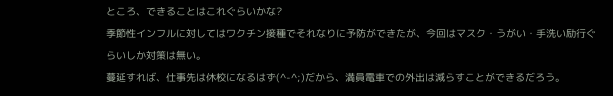ところ、できることはこれぐらいかな?
季節性インフルに対してはワクチン接種でそれなりに予防ができたが、今回はマスク・うがい・手洗い励行ぐらいしか対策は無い。
蔓延すれば、仕事先は休校になるはず(^-^;)だから、満員電車での外出は減らすことができるだろう。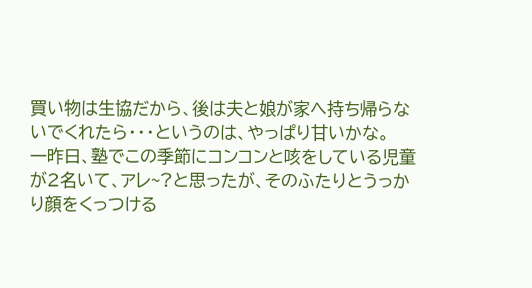買い物は生協だから、後は夫と娘が家へ持ち帰らないでくれたら・・・というのは、やっぱり甘いかな。
一昨日、塾でこの季節にコンコンと咳をしている児童が2名いて、アレ~?と思ったが、そのふたりとうっかり顔をくっつける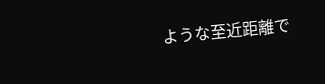ような至近距離で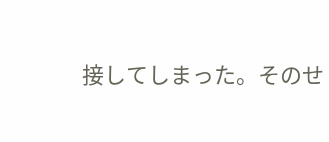接してしまった。そのせ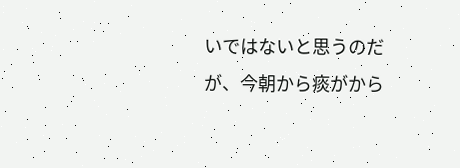いではないと思うのだが、今朝から痰がから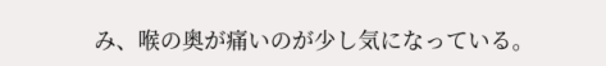み、喉の奥が痛いのが少し気になっている。